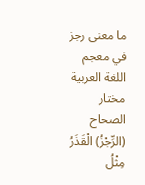ما معنى رجز في معجم اللغة العربية مختار الصحاح
(الرِّجْزُ) الْقَذَرُ مِثْلُ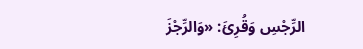الرِّجْسِ وَقُرِئَ: «وَالرِّجْزَ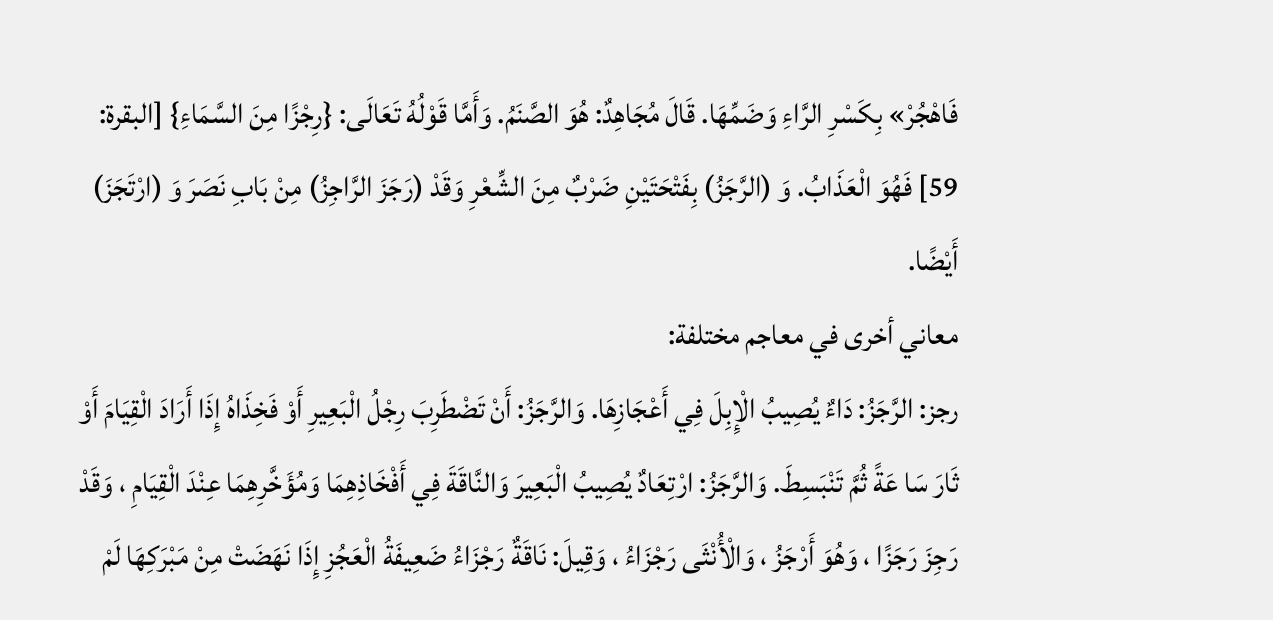فَاهْجُرْ» بِكَسْرِ الرَّاءِ وَضَمِّهَا. قَالَ مُجَاهِدٌ: هُوَ الصَّنَمُ. وَأَمَّا قَوْلُهُ تَعَالَى: {رِجْزًا مِنَ السَّمَاءِ} [البقرة: 59] فَهُوَ الْعَذَابُ. وَ (الرَّجَزُ) بِفَتْحَتَيْنِ ضَرْبٌ مِنَ الشِّعْرِ وَقَدْ (رَجَزَ الرَّاجِزُ) مِنْ بَابِ نَصَرَ وَ (ارْتَجَزَ) أَيْضًا.
معاني أخرى في معاجم مختلفة:
رجز: الرَّجَزُ: دَاءٌ يُصِيبُ الْإِبِلَ فِي أَعْجَازِهَا. وَالرَّجَزُ: أَنْ تَضْطَرِبَ رِجْلُ الْبَعِيرِ أَوْ فَخِذَاهُ إِذَا أَرَادَ الْقِيَامَ أَوْ ثَارَ سَا عَةً ثُمَّ تَنْبَسِطَ. وَالرَّجَزُ: ارْتِعَادٌ يُصِيبُ الْبَعِيرَ وَالنَّاقَةَ فِي أَفْخَاذِهِمَا وَمُؤَخَّرِهِمَا عِنْدَ الْقِيَامِ ، وَقَدْ رَجِزَ رَجَزًا ، وَهُوَ أَرْجَزُ ، وَالْأُنْثَى رَجْزَاءُ ، وَقِيلَ: نَاقَةٌ رَجْزَاءُ ضَعِيفَةُ الْعَجُزِ إِذَا نَهَضَتْ مِنْ مَبْرَكِهَا لَمْ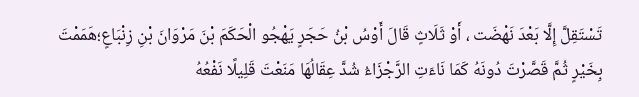تَسْتَقِلَّ إِلَّا بَعْدَ نَهْضَت ، أَوْ ثَلَاثٍ قَالَ أَوْسُ بْنُ حَجَرٍ يَهْجُو الْحَكَمَ بْنَ مَرْوَانَ بْنِ زِنْبَاعٍ؛هَمَمْتَ بِخَيْرٍ ثُمَّ قَصَّرْتَ دُونَهُ كَمَا نَاءَتِ الرَّجْزَاءُ شُدَّ عِقَالُهَا مَنَعْتَ قَلِيلًا نَفْعُهُ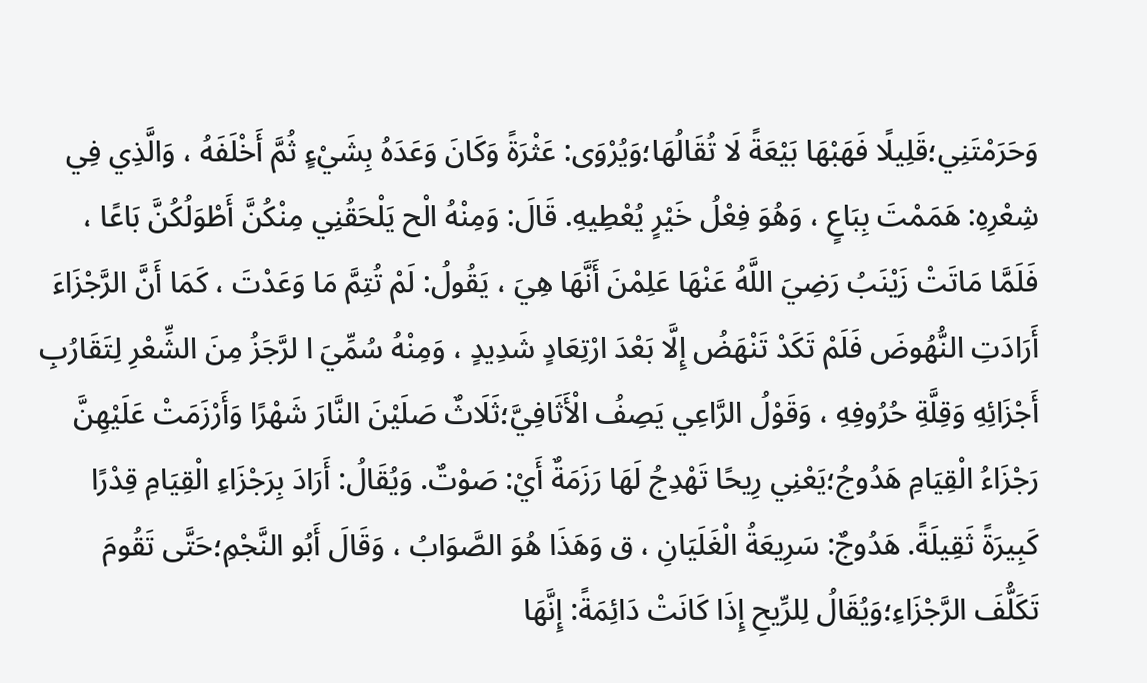وَحَرَمْتَنِي؛قَلِيلًا فَهَبْهَا بَيْعَةً لَا تُقَالُهَا؛وَيُرْوَى: عَثْرَةً وَكَانَ وَعَدَهُ بِشَيْءٍ ثُمَّ أَخْلَفَهُ ، وَالَّذِي فِي شِعْرِهِ: هَمَمْتَ بِبَاعٍ ، وَهُوَ فِعْلُ خَيْرٍ يُعْطِيهِ. قَالَ: وَمِنْهُ الْح يَلْحَقُنِي مِنْكُنَّ أَطْوَلُكُنَّ بَاعًا ، فَلَمَّا مَاتَتْ زَيْنَبُ رَضِيَ اللَّهُ عَنْهَا عَلِمْنَ أَنَّهَا هِيَ ، يَقُولُ: لَمْ تُتِمَّ مَا وَعَدْتَ ، كَمَا أَنَّ الرَّجْزَاءَ أَرَادَتِ النُّهُوضَ فَلَمْ تَكَدْ تَنْهَضُ إِلَّا بَعْدَ ارْتِعَادٍ شَدِيدٍ ، وَمِنْهُ سُمِّيَ ا لرَّجَزُ مِنَ الشِّعْرِ لِتَقَارُبِ أَجْزَائِهِ وَقِلَّةِ حُرُوفِهِ ، وَقَوْلُ الرَّاعِي يَصِفُ الْأَثَافِيَّ؛ثَلَاثٌ صَلَيْنَ النَّارَ شَهْرًا وَأَرْزَمَتْ عَلَيْهِنَّ رَجْزَاءُ الْقِيَامِ هَدُوجُ؛يَعْنِي رِيحًا تَهْدِجُ لَهَا رَزَمَةٌ أَيْ: صَوْتٌ. وَيُقَالُ: أَرَادَ بِرَجْزَاءِ الْقِيَامِ قِدْرًا كَبِيرَةً ثَقِيلَةً. هَدُوجٌ: سَرِيعَةُ الْغَلَيَانِ ، ق وَهَذَا هُوَ الصَّوَابُ ، وَقَالَ أَبُو النَّجْمِ؛حَتَّى تَقُومَ تَكَلُّفَ الرَّجْزَاءِ؛وَيُقَالُ لِلرِّيحِ إِذَا كَانَتْ دَائِمَةً: إِنَّهَا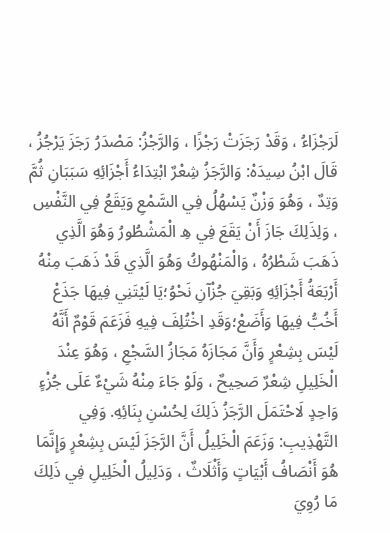لَرَجْزَاءُ ، وَقَدْ رَجَزَتْ رَجْزًا ، وَالرَّجْزُ: مَصْدَرُ رَجَزَ يَرْجُزُ ، قَالَ ابْنُ سِيدَهْ: وَالرَّجَزُ شِعْرٌ ابْتِدَاءُ أَجْزَائِهِ سَبَبَانِ ثُمَّ وَتِدٌ ، وَهُوَ وَزْنٌ يَسْهُلُ فِي السَّمْعِ وَيَقَعُ فِي النَّفْسِ ، وَلِذَلِكَ جَازَ أَنْ يَقَعَ فِي هِ الْمَشْطُورُ وَهُوَ الَّذِي ذَهَبَ شَطْرُهُ ، وَالْمَنْهُوكُ وَهُوَ الَّذِي قَدْ ذَهَبَ مِنْهُ أَرْبَعَةُ أَجْزَائِهِ وَبَقِيَ جُزْآنِ نَحْوُ؛يَا لَيْتَنِي فِيهَا جَذَعْ أَخُبُّ فِيهَا وَأَضَعْ؛وَقَدِ اخْتُلِفَ فِيهِ فَزَعَمَ قَوْمٌ أَنَّهُ لَيْسَ بِشِعْرٍ وَأَنَّ مَجَازَهُ مَجَازُ السَّجْعِ ، وَهُوَ عِنْدَ الْخَلِيلِ شِعْرٌ صَحِيحٌ ، وَلَوْ جَاءَ مِنْهُ شَيْءٌ عَلَى جُزْءٍ وَاحِدٍ لَاحْتَمَلَ الرَّجَزُ ذَلِكَ لِحُسْنِ بِنَائِهِ. وَفِي التَّهْذِيبِ: وَزَعَمَ الْخَلِيلُ أَنَّ الرَّجَزَ لَيْسَ بِشِعْرٍ وَإِنَّمَا هُوَ أَنْصَافُ أَبْيَاتٍ وَأَثْلَاثٌ ، وَدَلِيلُ الْخَلِيلِ فِي ذَلِكَ مَا رُوِيَ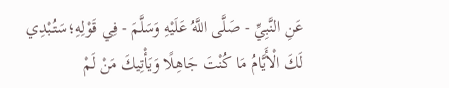عَنِ النَّبِيِّ - صَلَّى اللَّهُ عَلَيْهِ وَسَلَّمَ - فِي قَوْلِهِ؛سَتُبْدِي لَكَ الْأَيَّامُ مَا كُنْتَ جَاهِلًا وَيَأْتِيكَ مَنْ لَمْ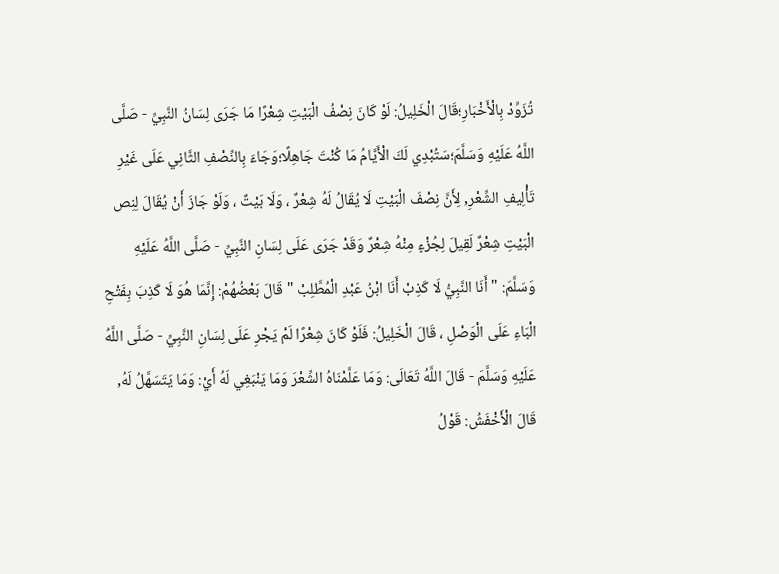تُزَوِّدْ بِالْأَخْبَارِ؛قَالَ الْخَلِيلُ: لَوْ كَانَ نِصْفُ الْبَيْتِ شِعْرًا مَا جَرَى لِسَانُ النَّبِيِّ - صَلَّى اللَّهُ عَلَيْهِ وَسَلَّمَ؛سَتُبْدِي لَكَ الْأَيَّامُ مَا كُنْتَ جَاهِلًا؛وَجَاءَ بِالنِّصْفِ الثَّانِي عَلَى غَيْرِ تَأْلِيفِ الشِّعْرِ, لِأَنَّ نِصْفَ الْبَيْتِ لَا يُقَالُ لَهُ شِعْرٌ ، وَلَا بَيْتٌ ، وَلَوْ جَازَ أَنْ يُقَالَ لِنِص الْبَيْتِ شِعْرٌ لَقِيلَ لِجُزْءٍ مِنْهُ شِعْرٌ وَقَدْ جَرَى عَلَى لِسَانِ النَّبِيِّ - صَلَّى اللَّهُ عَلَيْهِ وَسَلَّمَ: " أَنَا النَّبِيُّ لَا كَذِبْ أَنَا ابْنُ عَبْدِ الْمُطَّلِبْ " قَالَ بَعْضُهُمْ: إِنَّمَا هُوَ لَا كَذِبَ بِفَتْحِ الْبَاءِ عَلَى الْوَصْلِ ، قَالَ الْخَلِيلُ: فَلَوْ كَانَ شِعْرًا لَمْ يَجْرِ عَلَى لِسَانِ النَّبِيِّ - صَلَّى اللَّهُ عَلَيْهِ وَسَلَّمَ - قَالَ اللَّهُ تَعَالَى: وَمَا عَلَّمْنَاهُ الشِّعْرَ وَمَا يَنْبَغِي لَهُ أَيْ: وَمَا يَتَسَهَّلُ لَهُ, قَالَ الْأَخْفَشُ: قَوْلُ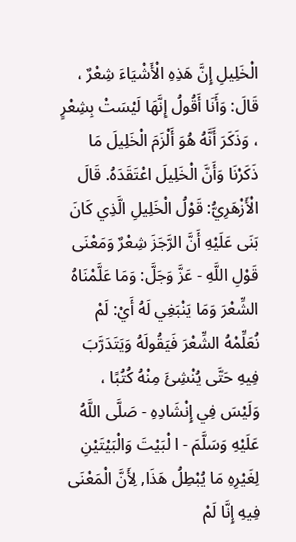الْخَلِيلِ إِنَّ هَذِهِ الْأَشْيَاءَ شِعْرٌ ، قَالَ: وَأَنَا أَقُولُ إِنَّهَا لَيْسَتْ بِشِعْرٍ ، وَذَكَرَ أَنَّهُ هُوَ أَلْزَمَ الْخَلِيلَ مَا ذَكَرْنَا وَأَنَّ الْخَلِيلَ اعْتَقَدَهُ. قَالَ الْأَزْهَرِيُّ: قَوْلُ الْخَلِيلِ الَّذِي كَانَ بَنَى عَلَيْهِ أَنَّ الرَّجَزَ شِعْرٌ وَمَعْنَى قَوْلِ اللَّهِ - عَزَّ وَجَلَّ: وَمَا عَلَّمْنَاهُ الشِّعْرَ وَمَا يَنْبَغِي لَهُ أَيْ: لَمْ نُعَلِّمْهُ الشِّعْرَ فَيَقُولَهُ وَيَتَدَرَّبَ فِيهِ حَتَّى يُنْشِئَ مِنْهُ كُتُبًا ، وَلَيْسَ فِي إِنْشَادِهِ - صَلَّى اللَّهُ عَلَيْهِ وَسَلَّمَ - ا لْبَيْتَ وَالْبَيْتَيْنِ لِغَيْرِهِ مَا يُبْطِلُ هَذَا, لِأَنَّ الْمَعْنَى فِيهِ إِنَّا لَمْ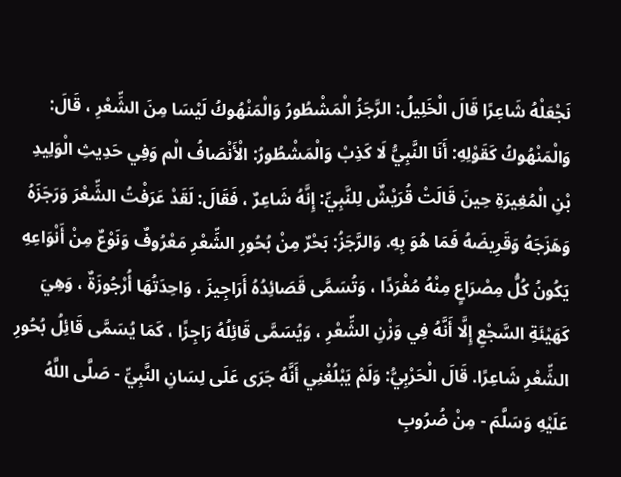نَجْعَلْهُ شَاعِرًا قَالَ الْخَلِيلُ: الرَّجَزُ الْمَشْطُورُ وَالْمَنْهُوكُ لَيْسَا مِنَ الشِّعْرِ ، قَالَ: وَالْمَنْهُوكُ كَقَوْلِهِ: أَنَا النَّبِيُّ لَا كَذِبْ وَالْمَشْطُورُ: الْأَنْصَافُ الْم وَفِي حَدِيثِ الْوَلِيدِ بْنِ الْمُغِيرَةِ حِينَ قَالَتْ قُرَيْشٌ لِلنَّبِيِّ: إِنَّهُ شَاعِرٌ ، فَقَالَ: لَقَدْ عَرَفْتُ الشِّعْرَ وَرَجَزَهُ وَهَزَجَهُ وَقَرِيضَهُ فَمَا هُوَ بِهِ. وَالرَّجَزُ: بَحْرٌ مِنْ بُحُورِ الشِّعْرِ مَعْرُوفٌ وَنَوْعٌ مِنْ أَنْوَاعِهِ يَكُونُ كُلُّ مِصْرَاعٍ مِنْهُ مُفْرَدًا ، وَتُسَمَّى قَصَائِدُهُ أَرَاجِيزَ ، وَاحِدَتُهَا أُرْجُوزَةٌ ، وَهِيَ كَهَيْئَةِ السَّجْعِ إِلَّا أَنَّهُ فِي وَزْنِ الشِّعْرِ ، وَيُسَمَّى قَائِلُهُ رَاجِزًا ، كَمَا يُسَمَّى قَائِلُ بُحُورِ الشِّعْرِ شَاعِرًا. قَالَ الْحَرْبِيُّ: وَلَمْ يَبْلُغْنِي أَنَّهُ جَرَى عَلَى لِسَانِ النَّبِيِّ - صَلَّى اللَّهُ عَلَيْهِ وَسَلَّمَ - مِنْ ضُرُوبِ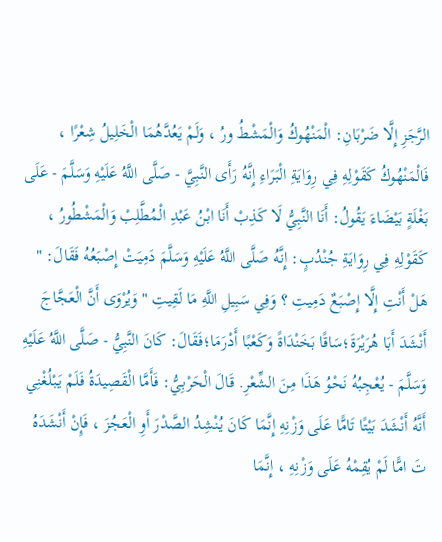الرَّجَزِ إِلَّا ضَرْبَانِ: الْمَنْهُوكُ وَالْمَشْطُ ورُ ، وَلَمْ يَعُدَّهُمَا الْخَلِيلُ شِعْرًا ، فَالْمَنْهُوكُ كَقَوْلِهِ فِي رِوَايَةِ الْبَرَاءِ إِنَّهُ رَأَى النَّبِيَّ - صَلَّى اللَّهُ عَلَيْهِ وَسَلَّمَ - عَلَى بَغْلَةٍ بَيْضَاءَ يَقُولُ: أَنَا النَّبِيُّ لَا كَذِبْ أَنَا ابْنُ عَبْدِ الْمُطَّلِبْ وَالْمَشْطُورُ ، كَقَوْلِهِ فِي رِوَايَةِ جُنْدُبٍ: إِنَّهُ صَلَّى اللَّهُ عَلَيْهِ وَسَلَّمَ دَمِيَتْ إِصْبَعُهُ فَقَالَ: " هَلْ أَنْتِ إِلَّا إِصْبَعٌ دَمِيتِ ؟ وَفِي سَبِيلِ اللَّهِ مَا لَقِيتِ " وَيُرْوَى أَنَّ الْعَجَّاجَ أَنْشَدَ أَبَا هُرَيْرَةَ؛سَاقًا بَخَنْدَاةً وَكَعْبًا أَدْرَمَا؛فَقَالَ: كَانَ النَّبِيُّ - صَلَّى اللَّهُ عَلَيْهِ وَسَلَّمَ - يُعْجِبُهُ نَحْوُ هَذَا مِنَ الشِّعْرِ. قَالَ الْحَرْبِيُّ: فَأَمَّا الْقَصِيدَةُ فَلَمْ يَبْلُغْنِي أَنَّهُ أَنْشَدَ بَيْتًا تَامًّا عَلَى وَزْنِهِ إِنَّمَا كَانَ يُنْشِدُ الصَّدْرَ أَوِ الْعَجُزَ ، فَإِنْ أَنْشَدَهُ تَ امًّا لَمْ يُقِمْهُ عَلَى وَزْنِهِ ، إِنَّمَا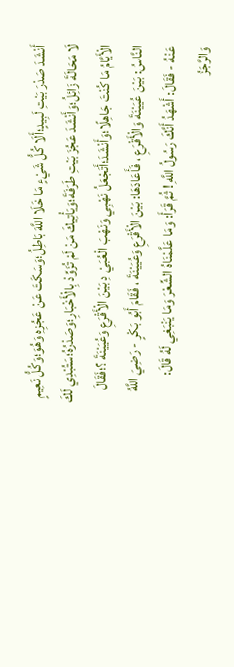أَنْشَدَ صَدْرَ بَيْتِ لَبِيدٍ؛أَلَا كُلُّ شَيْءٍ مَا خَلَا اللَّهَ بَاطِلُ؛وَسَكَتَ عَنْ عَجُزِهِ وَهُوَ؛وَكُلُّ نَعِيمٍ لَا مَحَالَةَ زَائِلُ؛وَأَنْشَدَ عَجُزَ بَيْتِ طَرَفَةَ؛وَيَأْتِيكَ مَنْ لَمْ تُزَوِّدْ بِالْأَخْبَارِ؛وَصَدْرُهُ؛سَتُبْدِي لَكَ الْأَيَّامُ مَا كُنْتَ جَاهِلًا؛وَأَنْشَدَ؛أَتَجْعَلُ نَهْبِي وَنَهْبَ الْعُبَيْ دِ بَيْنَ الْأَقْرَعِ وَعُيَيْنَةَ ؟؛فَقَالَ النَّاسُ: بَيْنَ عُيَيْنَةَ وَالْأَقْرَعِ ، فَأَعَادَهَا: بَيْنَ الْأَقْرَعِ وَعُيَيْنَةَ ، فَقَامَ أَبُو بَكْرٍ - رَضِيَ اللَّهُ عَنْهُ - فَقَالَ: أَشْهَدُ أَنَّكَ رَسُولُ اللَّهِ ! ثُمَّ قَرَأَ: وَمَا عَلَّمْنَاهُ الشِّعْرَ وَمَا يَنْبَغِي لَهُ قَالَ: وَالرَّجَزُ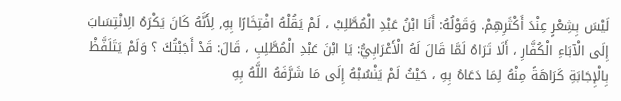لَيْسَ بِشِعْرٍ عِنْدَ أَكْثَرِهِمْ. وَقَوْلُهُ: أَنَا ابْنُ عَبْدِ الْمُطَّلِبْ ، لَمْ يَقُلْهُ افْتِخَارًا بِهِ, لِأَنَّهُ كَانَ يَكْرَهُ الِانْتِسَابَ إِلَى الْآبَاءِ الْكُفَّارِ ، أَلَا تَرَاهُ لَمَّا قَالَ لَهُ الْأَعْرَابِيُّ: يَا ابْنَ عَبْدِ الْمُطَّلِبِ ، قَالَ: قَدْ أَجَبْتُكَ ؟ وَلَمْ يَتَلَفَّظْ بِالْإِجَابَةِ كَرَاهَةً مِنْهُ لِمَا دَعَاهُ بِهِ ، حَيْثُ لَمْ يَنْسُبْهُ إِلَى مَا شَرَّفَهُ اللَّهُ بِهِ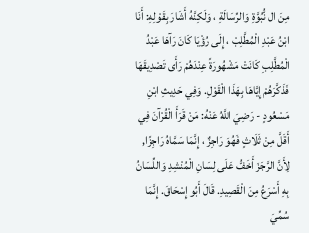مِنَ ال نُّبُوَّةِ وَالرِّسَالَةِ ، وَلَكِنَّهُ أَشَارَ بِقَوْلِهِ: أَنَا ابْنُ عَبْدِ الْمُطَّلِبْ ، إِلَى رُؤْيَا كَانَ رَآهَا عَبْدُ الْمُطَّلِبِ كَانَتْ مَشْهُورَةً عِنْدَهُمْ رَأَى تَصْدِيقَهَا فَذَكَّرَهُمْ إِيَّاهَا بِهَذَا الْقَوْلِ. وَفِي حَدِيثِ ابْنِ مَسْعُودٍ - رَضِيَ اللَّهُ عَنْهُ: مَنْ قَرَأَ الْقُرْآنَ فِي أَقَلَّ مِنْ ثَلَاثٍ فَهُوَ رَاجِزٌ ، إِنَّمَا سَمَّاهُ رَاجِزًا, لِأَنَّ الرَّجَزَ أَخَفُّ عَلَى لِسَانِ الْمُنْشِدِ وَاللِّسَانُ بِهِ أَسْرَعُ مِنَ الْقَصِيدِ. قَالَ أَبُو إِسْحَاقَ. إِنَّمَا سُمِّيَ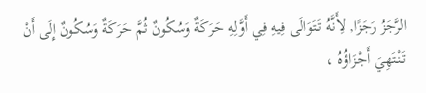الرَّجَزُ رَجَزًا, لِأَنَّهُ تَتَوَالَى فِيهِ فِي أَوَّلِهِ حَرَكَةٌ وَسُكُونٌ ثُمَّ حَرَكَةٌ وَسُكُونٌ إِلَى أَنْ تَنْتَهِيَ أَجْزَاؤُهُ ،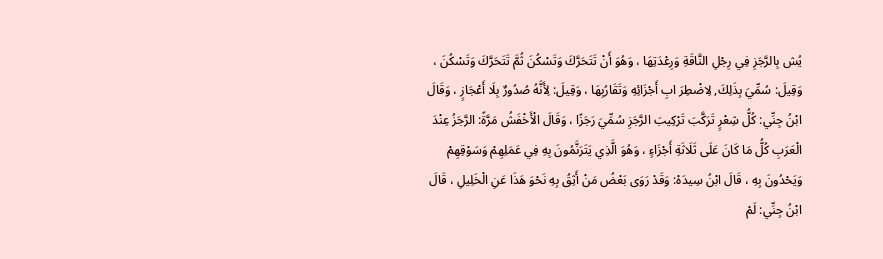يُش بِالرَّجَزِ فِي رِجْلِ النَّاقَةِ وَرِعْدَتِهَا ، وَهُوَ أَنْ تَتَحَرَّكَ وَتَسْكُنَ ثُمَّ تَتَحَرَّكَ وَتَسْكُنَ ، وَقِيلَ: سُمِّيَ بِذَلِكَ, لِاضْطِرَ ابِ أَجْزَائِهِ وَتَقَارُبِهَا ، وَقِيلَ: لِأَنَّهُ صُدُورٌ بِلَا أَعْجَازٍ ، وَقَالَ ابْنُ جِنِّي: كُلُّ شِعْرٍ تَرَكَّبَ تَرْكِيبَ الرَّجَزِ سُمِّيَ رَجَزًا ، وَقَالَ الْأَخْفَشُ مَرَّةً: الرَّجَزُ عِنْدَ الْعَرَبِ كُلُّ مَا كَانَ عَلَى ثَلَاثَةِ أَجْزَاءٍ ، وَهُوَ الَّذِي يَتَرَنَّمُونَ بِهِ فِي عَمَلِهِمْ وَسَوْقِهِمْ وَيَحْدُونَ بِهِ ، قَالَ ابْنُ سِيدَهْ: وَقَدْ رَوَى بَعْضُ مَنْ أَثِقُ بِهِ نَحْوَ هَذَا عَنِ الْخَلِيلِ ، قَالَ ابْنُ جِنِّي: لَمْ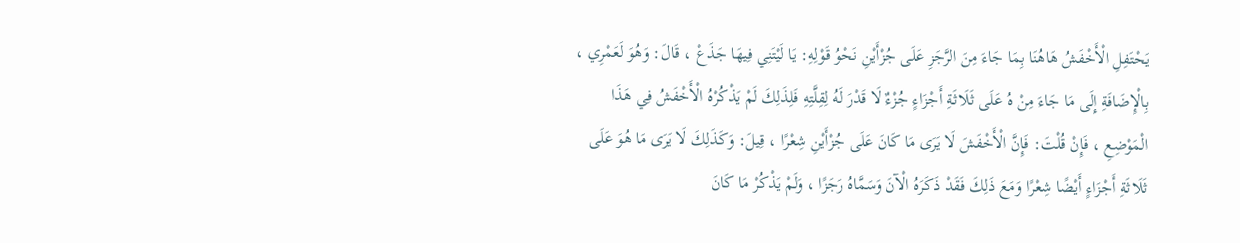يَحْتَفِلِ الْأَخْفَشُ هَاهُنَا بِمَا جَاءَ مِنَ الرَّجَزِ عَلَى جُزْأَيْنِ نَحْوُ قَوْلِهِ: يَا لَيْتَنِي فِيهَا جَذَعْ ، قَالَ: وَهُوَ لَعَمْرِي ، بِالْإِضَافَةِ إِلَى مَا جَاءَ مِنْ هُ عَلَى ثَلَاثَةِ أَجْزَاءٍ جُزْءٌ لَا قَدْرَ لَهُ لِقِلَّتِهِ فَلِذَلِكَ لَمْ يَذْكُرْهُ الْأَخْفَشُ فِي هَذَا الْمَوْضِعِ ، فَإِنْ قُلْتَ: فَإِنَّ الْأَخْفَشَ لَا يَرَى مَا كَانَ عَلَى جُزْأَيْنِ شِعْرًا ، قِيلَ: وَكَذَلِكَ لَا يَرَى مَا هُوَ عَلَى ثَلَاثَةِ أَجْزَاءٍ أَيْضًا شِعْرًا وَمَعَ ذَلِكَ فَقَدْ ذَكَرَهُ الْآنَ وَسَمَّاهُ رَجَزًا ، وَلَمْ يَذْكُرْ مَا كَانَ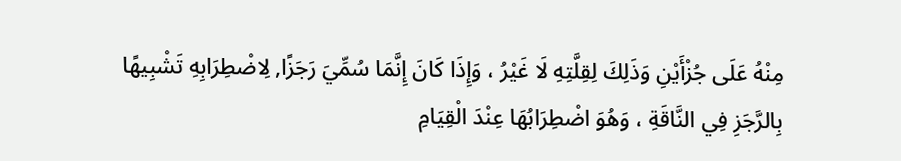مِنْهُ عَلَى جُزْأَيْنِ وَذَلِكَ لِقِلَّتِهِ لَا غَيْرُ ، وَإِذَا كَانَ إِنَّمَا سُمِّيَ رَجَزًا, لِاضْطِرَابِهِ تَشْبِيهًا بِالرَّجَزِ فِي النَّاقَةِ ، وَهُوَ اضْطِرَابُهَا عِنْدَ الْقِيَامِ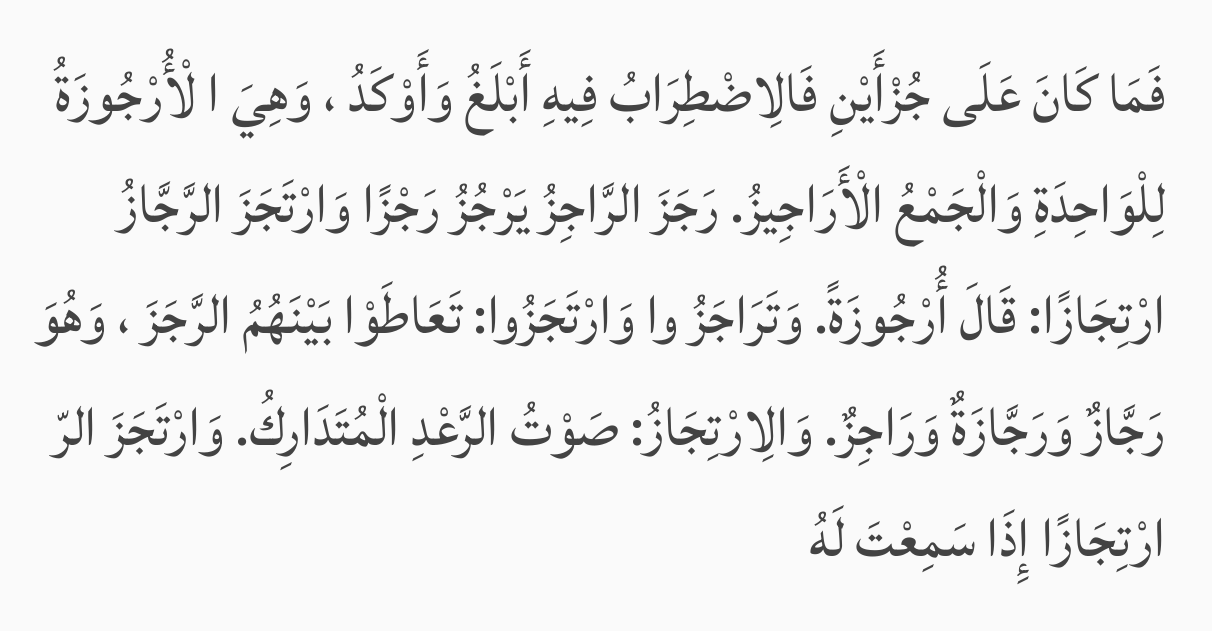فَمَا كَانَ عَلَى جُزْأَيْنِ فَالِاضْطِرَابُ فِيهِ أَبْلَغُ وَأَوْكَدُ ، وَهِيَ ا لْأُرْجُوزَةُ لِلْوَاحِدَةِ وَالْجَمْعُ الْأَرَاجِيزُ. رَجَزَ الرَّاجِزُ يَرْجُزُ رَجْزًا وَارْتَجَزَ الرَّجَّازُ ارْتِجَازًا: قَالَ أُرْجُوزَةً. وَتَرَاجَزُ وا وَارْتَجَزُوا: تَعَاطَوْا بَيْنَهُمُ الرَّجَزَ ، وَهُوَ رَجَّازٌ وَرَجَّازَةٌ وَرَاجِزٌ. وَالِارْتِجَازُ: صَوْتُ الرَّعْدِ الْمُتَدَارِكُ. وَارْتَجَزَ الرّ ارْتِجَازًا إِذَا سَمِعْتَ لَهُ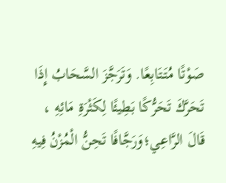صَوْتًا مُتَتَابِعًا. وَتَرَجَّزَ السَّحَابُ إِذَا تَحَرَّكَ تَحَرُّكًا بَطِيئًا لِكَثْرَةِ مَائِهِ ، قَالَ الرَّاعِي؛وَرَجَّافًا تَحِنُّ الْمُزْنُ فِيهِ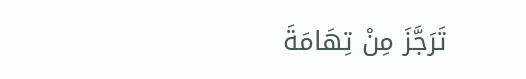تَرَجَّزَ مِنْ تِهَامَةَ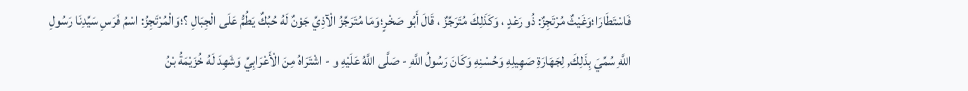فَاسْتَطَارَا؛وَغَيْثٌ مُرْتَجِزٌ: ذُو رَعْدٍ ، وَكَذَلِكَ مُتَرَجِّزٌ ، قَالَ أَبُو صَخْرٍ؛وَمَا مُتَرَجِّزُ الْآذِيِّ جَوْنٌ لَهُ حُبُكٌ يَطُمُّ عَلَى الْجِبَالِ ؟؛وَالْمُرْتَجِزُ: اسْمُ فَرَسِ سَيِّدِنَا رَسُولِ اللَّهِ سُمِّيَ بِذَلِكَ, لِجَهَارَةِ صَهِيلِهِ وَحُسْنِهِ وَكَانَ رَسُولُ اللَّهِ - صَلَّى اللَّهُ عَلَيْهِ و - اشْتَرَاهُ مِنَ الْأَعْرَابِيِّ وَشَهِدَ لَهُ خُزَيْمَةُ بْنُ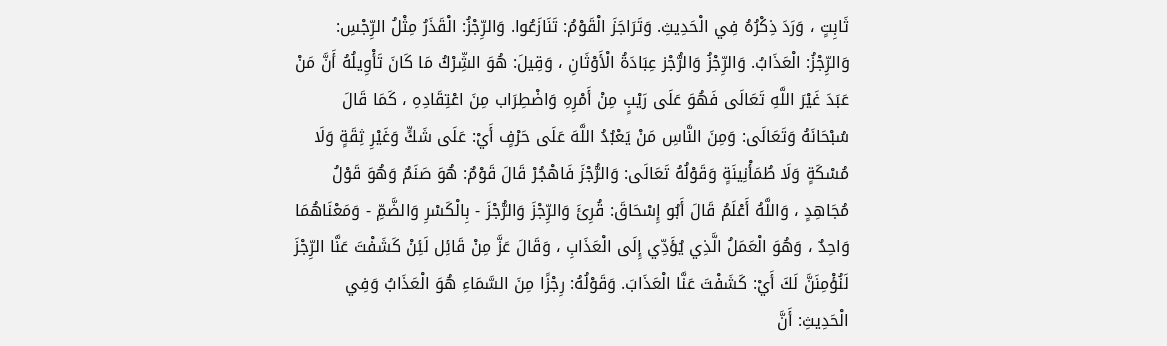ثَابِتٍ ، وَرَدَ ذِكْرُهُ فِي الْحَدِيثِ. وَتَرَاجَزَ الْقَوْمُ: تَنَازَعُوا. وَالرِّجْزُ: الْقَذَرُ مِثْلُ الرِّجْسِ: وَالرِّجْزُ: الْعَذَابُ. وَالرِّجْزُ وَالرُّجْز عِبَادَةُ الْأَوْثَانِ ، وَقِيلَ: هُوَ الشِّرْكُ مَا كَانَ تَأْوِيلُهُ أَنَّ مَنْ عَبَدَ غَيْرَ اللَّهِ تَعَالَى فَهُوَ عَلَى رَيْبٍ مِنْ أَمْرِهِ وَاضْطِرَاب مِنَ اعْتِقَادِهِ ، كَمَا قَالَ سُبْحَانَهُ وَتَعَالَى: وَمِنَ النَّاسِ مَنْ يَعْبُدُ اللَّهَ عَلَى حَرْفٍ أَيْ: عَلَى شَكٍّ وَغَيْرِ ثِقَةٍ وَلَا مُسْكَةٍ وَلَا طُمَأْنِينَةٍ وَقَوْلُهُ تَعَالَى: وَالرُّجْزَ فَاهْجُرْ قَالَ قَوْمٌ: هُوَ صَنَمٌ وَهُوَ قَوْلُ مُجَاهِدٍ ، وَاللَّهُ أَعْلَمُ قَالَ أَبُو إِسْحَاقَ: قُرِئَ وَالرِّجْزَ وَالرُّجْزَ - بِالْكَسْرِ وَالضَّمِّ - وَمَعْنَاهُمَا وَاحِدٌ ، وَهُوَ الْعَمَلُ الَّذِي يُؤَدِّي إِلَى الْعَذَابِ ، وَقَالَ عَزَّ مِنْ قَائِل لَئِنْ كَشَفْتَ عَنَّا الرِّجْزَ لَنُؤْمِنَنَّ لَكَ أَيْ: كَشَفْتَ عَنَّا الْعَذَابَ. وَقَوْلُهُ: رِجْزًا مِنَ السَّمَاءِ هُوَ الْعَذَابُ وَفِي الْحَدِيثِ: أَنَّ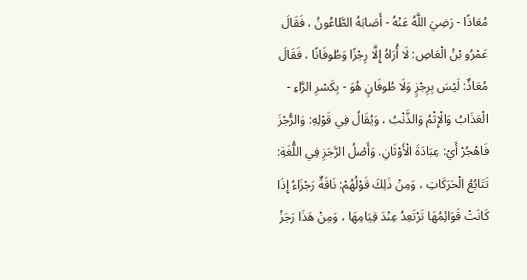مُعَاذًا - رَضِيَ اللَّهُ عَنْهُ - أَصَابَهُ الطَّاعُونُ ، فَقَالَ عَمْرُو بْنُ الْعَاصِ: لَا أُرَاهُ إِلَّا رِجْزًا وَطُوفَانًا ، فَقَالَ مُعَاذٌ: لَيْسَ بِرِجْزٍ وَلَا طُوفَانٍ هُوَ - بِكَسْرِ الرَّاءِ - الْعَذَابُ وَالْإِثْمُ وَالذَّنْبُ ، وَيُقَالُ فِي قَوْلِهِ: وَالرُّجْزَ فَاهْجُرْ أَيْ: عِبَادَةَ الْأَوْثَانِ. وَأَصْلُ الرَّجَزِ فِي اللُّغَةِ: تَتَابُعُ الْحَرَكَاتِ ، وَمِنْ ذَلِكَ قَوْلُهُمْ: نَاقَةٌ رَجْزَاءُ إِذَا كَانَتْ قَوَائِمُهَا تَرْتَعِدُ عِنْدَ قِيَامِهَا ، وَمِنْ هَذَا رَجَزُ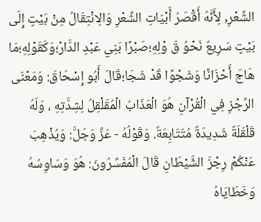الشِّعْرِ, لِأَنَّهُ أَقْصَرُ أَبْيَاتِ الشِّعْرِ وَالِانْتِقَالُ مِنْ بَيْتٍ إِلَى بَيْتٍ سَرِيعٌ نَحْوُ قَ وْلِهِ؛صَبْرًا بَنِي عَبْدِ الدَّارْ؛وَكَقَوْلِهِ؛مَا هَاجَ أَحْزَانًا وَشَجْوًا قَدْ شَجَا؛قَالَ أَبُو إِسْحَاقَ: وَمَعْنَى الرِّجْزِ فِي الْقُرْآنِ هُوَ الْعَذَابُ الْمُقَلْقِلُ لِشِدَّتِهِ ، وَلَهُ قَلْقَلَةٌ شَدِيدَةٌ مُتَتَابِعَةٌ. وَقَوْلُهُ - عَزَّ وَجَلَّ: وَيُذْهِبَ عَنْكُمْ رِجْزَ الشَّيْطَانِ قَالَ الْمُفَسِّرُونَ: هُوَ وَسَاوِسُهُ وَخَطَايَاهُ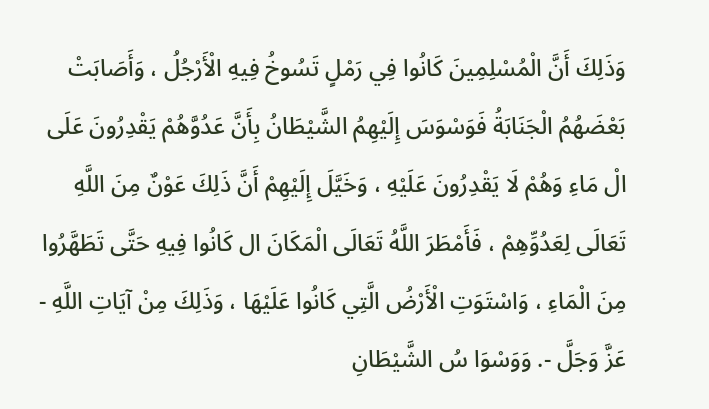وَذَلِكَ أَنَّ الْمُسْلِمِينَ كَانُوا فِي رَمْلٍ تَسُوخُ فِيهِ الْأَرْجُلُ ، وَأَصَابَتْ بَعْضَهُمُ الْجَنَابَةُ فَوَسْوَسَ إِلَيْهِمُ الشَّيْطَانُ بِأَنَّ عَدُوَّهُمْ يَقْدِرُونَ عَلَى الْ مَاءِ وَهُمْ لَا يَقْدِرُونَ عَلَيْهِ ، وَخَيَّلَ إِلَيْهِمْ أَنَّ ذَلِكَ عَوْنٌ مِنَ اللَّهِ تَعَالَى لِعَدُوِّهِمْ ، فَأَمْطَرَ اللَّهُ تَعَالَى الْمَكَانَ ال كَانُوا فِيهِ حَتَّى تَطَهَّرُوا مِنَ الْمَاءِ ، وَاسْتَوَتِ الْأَرْضُ الَّتِي كَانُوا عَلَيْهَا ، وَذَلِكَ مِنْ آيَاتِ اللَّهِ - عَزَّ وَجَلَّ -. وَوَسْوَا سُ الشَّيْطَانِ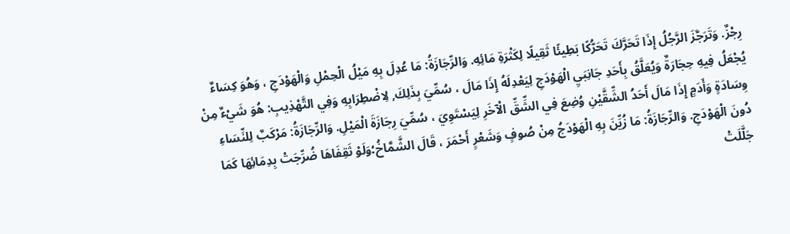رِجْزٌ. وَتَرَجَّزَ الرَّجُلُ إِذَا تَحَرَّكَ تَحَرُّكًا بَطِيئًا ثَقِيلًا لِكَثْرَةِ مَائِهِ. وَالرِّجَازَةُ: مَا عُدِلَ بِهِ مَيْلُ الْحِمْلِ وَالْهَوْدَجِ ، وَهُوَ كِسَاءٌ يُجْعَلُ فِيهِ حِجَارَةٌ وَيُعَلَّقُ بِأَحَدِ جَانِبَيِ الْهَوْدَجِ لِيَعْدِلَهُ إِذَا مَالَ ، سُمِّيَ بِذَلِكَ, لِاضْطِرَابِهِ وَفِي التَّهْذِيبِ: هُوَ شَيْءٌ مِنْ وِسَادَةٍ وَأَدَمٍ إِذَا مَالَ أَحَدُ الشِّقَّيْنِ وُضِعَ فِي الشِّقِّ الْآخَرِ لِيَسْتَوِيَ ، سُمِّيَ رِجَازَةَ الْمَيْلِ. وَالرِّجَازَةُ: مَرْكَبٌ لِلنِّسَاءِ دُونَ الْهَوْدَجِ. وَالرِّجَازَةُ: مَا زُيِّنَ بِهِ الْهَوْدَجُ مِنْ صُوفٍ وَشَعْرٍ أَحْمَرَ ، قَالَ الشَّمَّاخُ؛وَلَوْ ثَقِفَاهَا ضُرِّجَتْ بِدِمَائِهَا كَمَا جَلَّلَتْ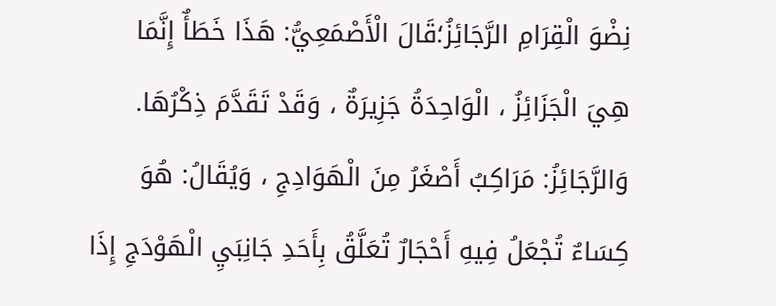نِضْوَ الْقِرَامِ الرَّجَائِزُ؛قَالَ الْأَصْمَعِيُّ: هَذَا خَطَأٌ إِنَّمَا هِيَ الْجَزَائِزُ ، الْوَاحِدَةُ جَزِيرَةٌ ، وَقَدْ تَقَدَّمَ ذِكْرُهَا. وَالرَّجَائِزُ: مَرَاكِبُ أَصْغَرُ مِنَ الْهَوَادِجِ ، وَيُقَالُ: هُوَ كِسَاءٌ تُجْعَلُ فِيهِ أَحْجَارٌ تُعَلَّقُ بِأَحَدِ جَانِبَيِ الْهَوْدَجِ إِذَا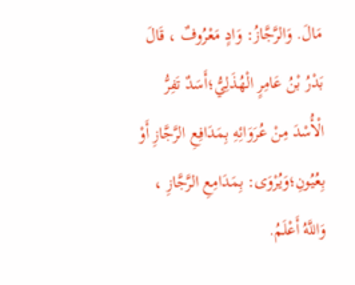مَالَ. وَالرَّجَّازُ: وَادٍ مَعْرُوفٌ ، قَالَ بَدْرُ بْنُ عَامِرٍ الْهُذَلِيُّ؛أَسَدٌ تَفِرُّ الْأُسْدَ مِنْ عُرَوَائِهِ بِمَدَافِعِ الرَّجَّازِ أَوْ بِعُيُونِ؛وَيُرْوَى: بِمَدَامِعِ الرَّجَّازِ ، وَاللَّهُ أَعْلَمُ.